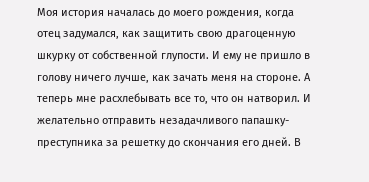Моя история началась до моего рождения, когда отец задумался, как защитить свою драгоценную шкурку от собственной глупости. И ему не пришло в голову ничего лучше, как зачать меня на стороне. А теперь мне расхлебывать все то, что он натворил. И желательно отправить незадачливого папашку-преступника за решетку до скончания его дней. В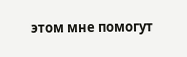этом мне помогут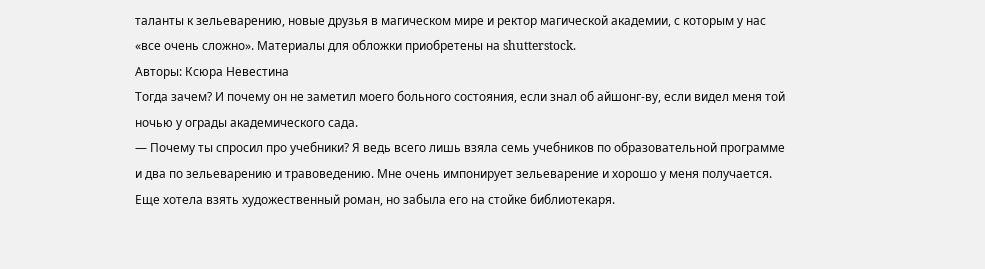таланты к зельеварению, новые друзья в магическом мире и ректор магической академии, с которым у нас «все очень сложно». Материалы для обложки приобретены на shutterstock.
Авторы: Ксюра Невестина
Тогда зачем? И почему он не заметил моего больного состояния, если знал об айшонг-ву, если видел меня той ночью у ограды академического сада.
— Почему ты спросил про учебники? Я ведь всего лишь взяла семь учебников по образовательной программе и два по зельеварению и травоведению. Мне очень импонирует зельеварение и хорошо у меня получается. Еще хотела взять художественный роман, но забыла его на стойке библиотекаря.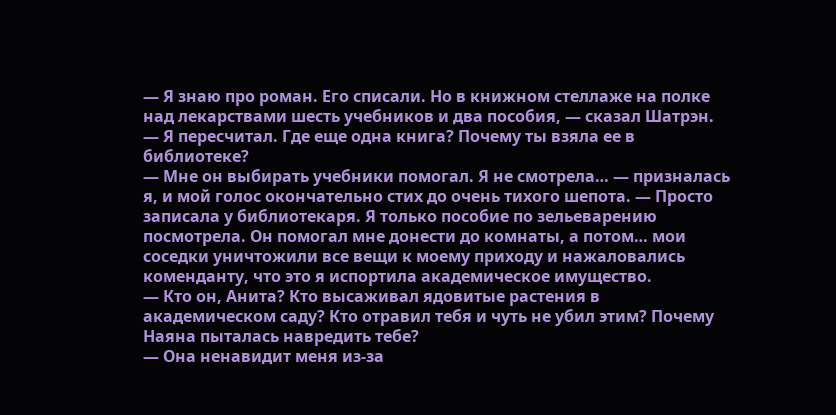— Я знаю про роман. Его списали. Но в книжном стеллаже на полке над лекарствами шесть учебников и два пособия, — сказал Шатрэн. — Я пересчитал. Где еще одна книга? Почему ты взяла ее в библиотеке?
— Мне он выбирать учебники помогал. Я не смотрела… — призналась я, и мой голос окончательно стих до очень тихого шепота. — Просто записала у библиотекаря. Я только пособие по зельеварению посмотрела. Он помогал мне донести до комнаты, а потом… мои соседки уничтожили все вещи к моему приходу и нажаловались коменданту, что это я испортила академическое имущество.
— Кто он, Анита? Кто высаживал ядовитые растения в академическом саду? Кто отравил тебя и чуть не убил этим? Почему Наяна пыталась навредить тебе?
— Она ненавидит меня из-за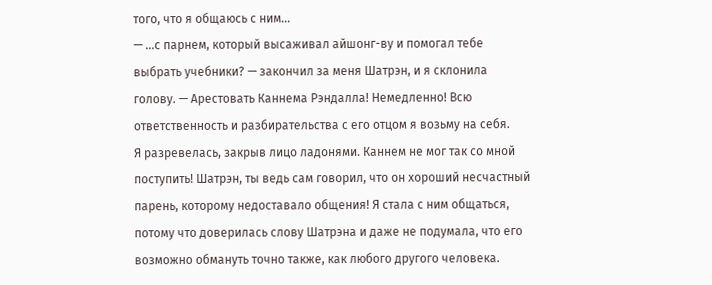того, что я общаюсь с ним…
— …с парнем, который высаживал айшонг-ву и помогал тебе выбрать учебники? — закончил за меня Шатрэн, и я склонила голову. — Арестовать Каннема Рэндалла! Немедленно! Всю ответственность и разбирательства с его отцом я возьму на себя.
Я разревелась, закрыв лицо ладонями. Каннем не мог так со мной поступить! Шатрэн, ты ведь сам говорил, что он хороший несчастный парень, которому недоставало общения! Я стала с ним общаться, потому что доверилась слову Шатрэна и даже не подумала, что его возможно обмануть точно также, как любого другого человека.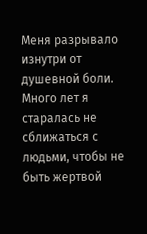Меня разрывало изнутри от душевной боли. Много лет я старалась не сближаться с людьми, чтобы не быть жертвой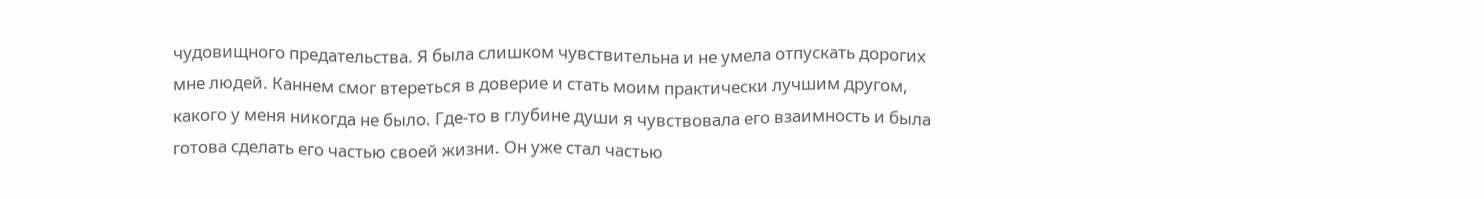чудовищного предательства. Я была слишком чувствительна и не умела отпускать дорогих мне людей. Каннем смог втереться в доверие и стать моим практически лучшим другом, какого у меня никогда не было. Где-то в глубине души я чувствовала его взаимность и была готова сделать его частью своей жизни. Он уже стал частью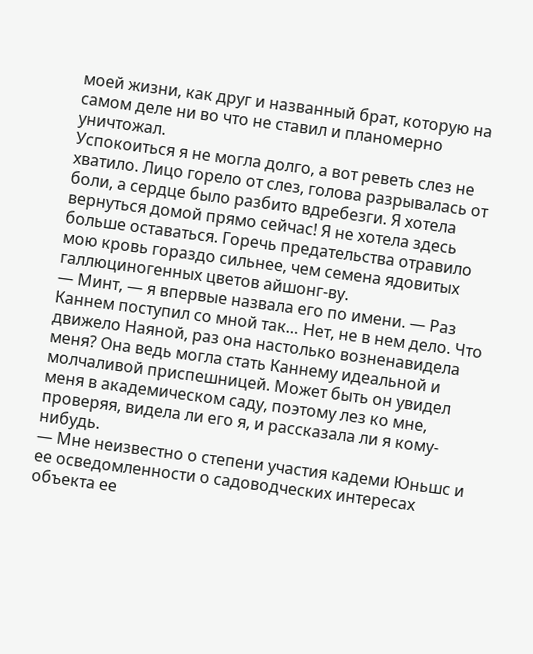моей жизни, как друг и названный брат, которую на самом деле ни во что не ставил и планомерно уничтожал.
Успокоиться я не могла долго, а вот реветь слез не хватило. Лицо горело от слез, голова разрывалась от боли, а сердце было разбито вдребезги. Я хотела вернуться домой прямо сейчас! Я не хотела здесь больше оставаться. Горечь предательства отравило мою кровь гораздо сильнее, чем семена ядовитых галлюциногенных цветов айшонг-ву.
— Минт, — я впервые назвала его по имени. — Раз Каннем поступил со мной так… Нет, не в нем дело. Что движело Наяной, раз она настолько возненавидела меня? Она ведь могла стать Каннему идеальной и молчаливой приспешницей. Может быть он увидел меня в академическом саду, поэтому лез ко мне, проверяя, видела ли его я, и рассказала ли я кому-нибудь.
— Мне неизвестно о степени участия кадеми Юньшс и ее осведомленности о садоводческих интересах объекта ее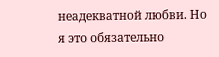неадекватной любви. Но я это обязательно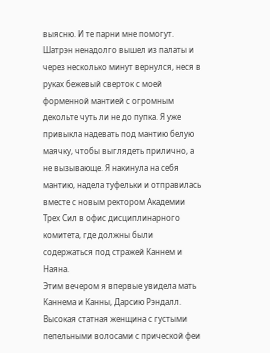выясню. И те парни мне помогут.
Шатрэн ненадолго вышел из палаты и через несколько минут вернулся, неся в руках бежевый сверток с моей форменной мантией с огромным декольте чуть ли не до пупка. Я уже привыкла надевать под мантию белую маячку, чтобы выглядеть прилично, а не вызывающе. Я накинула на себя мантию, надела туфельки и отправилась вместе с новым ректором Академии Трех Сил в офис дисциплинарного комитета, где должны были содержаться под стражей Каннем и Наяна.
Этим вечером я впервые увидела мать Каннема и Канны, Дарсию Рэндалл. Высокая статная женщина с густыми пепельными волосами с прической феи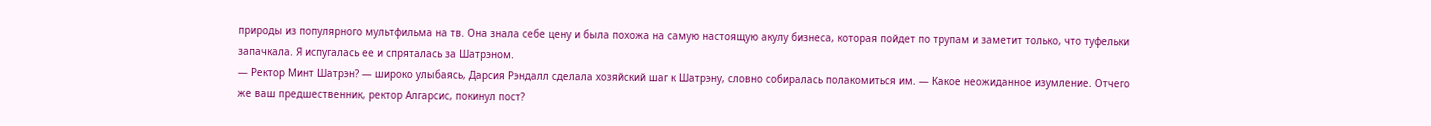природы из популярного мультфильма на тв. Она знала себе цену и была похожа на самую настоящую акулу бизнеса, которая пойдет по трупам и заметит только, что туфельки запачкала. Я испугалась ее и спряталась за Шатрэном.
— Ректор Минт Шатрэн? — широко улыбаясь, Дарсия Рэндалл сделала хозяйский шаг к Шатрэну, словно собиралась полакомиться им. — Какое неожиданное изумление. Отчего же ваш предшественник, ректор Алгарсис, покинул пост?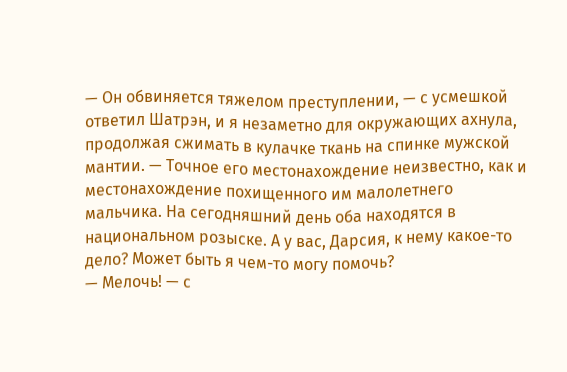— Он обвиняется тяжелом преступлении, — с усмешкой ответил Шатрэн, и я незаметно для окружающих ахнула, продолжая сжимать в кулачке ткань на спинке мужской мантии. — Точное его местонахождение неизвестно, как и местонахождение похищенного им малолетнего мальчика. На сегодняшний день оба находятся в национальном розыске. А у вас, Дарсия, к нему какое-то дело? Может быть я чем-то могу помочь?
— Мелочь! — с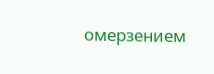омерзением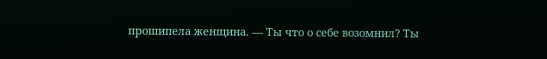прошипела женщина. — Ты что о себе возомнил? Ты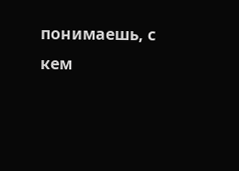понимаешь, с кем